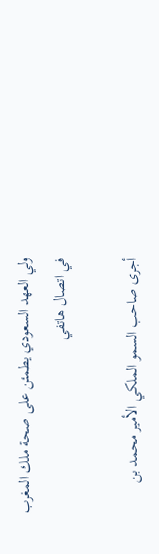ولي العهد السعودي يطمئن على صحة ملك المغرب في اتصال هاتفي

أجرى صاحب السمو الملكي الأمير محمد بن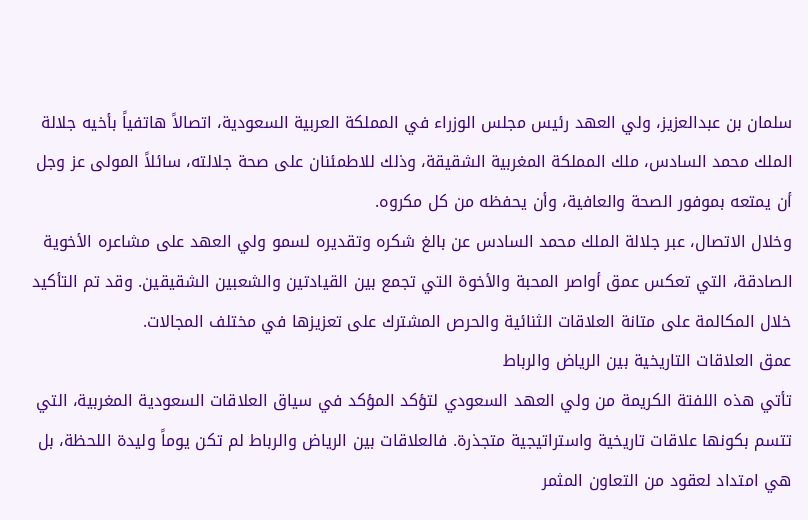سلمان بن عبدالعزيز، ولي العهد رئيس مجلس الوزراء في المملكة العربية السعودية، اتصالاً هاتفياً بأخيه جلالة الملك محمد السادس، ملك المملكة المغربية الشقيقة، وذلك للاطمئنان على صحة جلالته، سائلاً المولى عز وجل أن يمتعه بموفور الصحة والعافية، وأن يحفظه من كل مكروه.
وخلال الاتصال، عبر جلالة الملك محمد السادس عن بالغ شكره وتقديره لسمو ولي العهد على مشاعره الأخوية الصادقة، التي تعكس عمق أواصر المحبة والأخوة التي تجمع بين القيادتين والشعبين الشقيقين. وقد تم التأكيد خلال المكالمة على متانة العلاقات الثنائية والحرص المشترك على تعزيزها في مختلف المجالات.
عمق العلاقات التاريخية بين الرياض والرباط
تأتي هذه اللفتة الكريمة من ولي العهد السعودي لتؤكد المؤكد في سياق العلاقات السعودية المغربية، التي تتسم بكونها علاقات تاريخية واستراتيجية متجذرة. فالعلاقات بين الرياض والرباط لم تكن يوماً وليدة اللحظة، بل هي امتداد لعقود من التعاون المثمر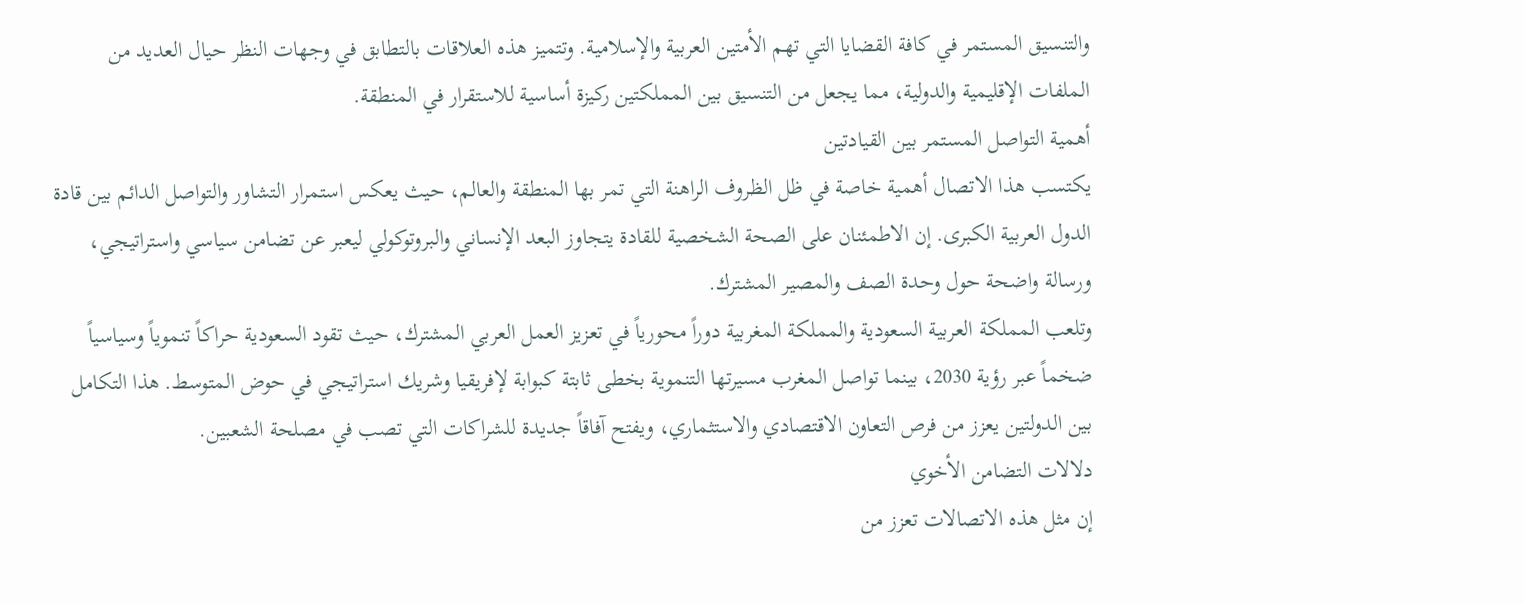والتنسيق المستمر في كافة القضايا التي تهم الأمتين العربية والإسلامية. وتتميز هذه العلاقات بالتطابق في وجهات النظر حيال العديد من الملفات الإقليمية والدولية، مما يجعل من التنسيق بين المملكتين ركيزة أساسية للاستقرار في المنطقة.
أهمية التواصل المستمر بين القيادتين
يكتسب هذا الاتصال أهمية خاصة في ظل الظروف الراهنة التي تمر بها المنطقة والعالم، حيث يعكس استمرار التشاور والتواصل الدائم بين قادة الدول العربية الكبرى. إن الاطمئنان على الصحة الشخصية للقادة يتجاوز البعد الإنساني والبروتوكولي ليعبر عن تضامن سياسي واستراتيجي، ورسالة واضحة حول وحدة الصف والمصير المشترك.
وتلعب المملكة العربية السعودية والمملكة المغربية دوراً محورياً في تعزيز العمل العربي المشترك، حيث تقود السعودية حراكاً تنموياً وسياسياً ضخماً عبر رؤية 2030، بينما تواصل المغرب مسيرتها التنموية بخطى ثابتة كبوابة لإفريقيا وشريك استراتيجي في حوض المتوسط. هذا التكامل بين الدولتين يعزز من فرص التعاون الاقتصادي والاستثماري، ويفتح آفاقاً جديدة للشراكات التي تصب في مصلحة الشعبين.
دلالات التضامن الأخوي
إن مثل هذه الاتصالات تعزز من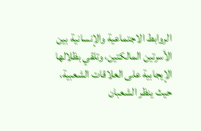الروابط الاجتماعية والإنسانية بين الأسرتين المالكتين، وتلقي بظلالها الإيجابية على العلاقات الشعبية، حيث ينظر الشعبان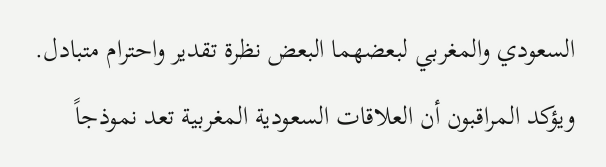السعودي والمغربي لبعضهما البعض نظرة تقدير واحترام متبادل. ويؤكد المراقبون أن العلاقات السعودية المغربية تعد نموذجاً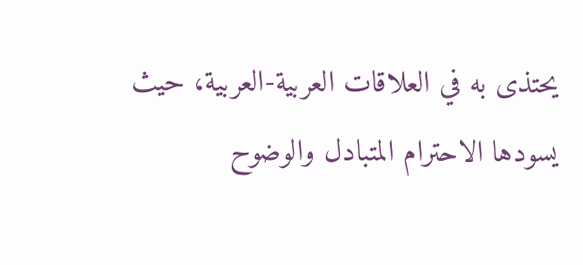يحتذى به في العلاقات العربية-العربية، حيث يسودها الاحترام المتبادل والوضوح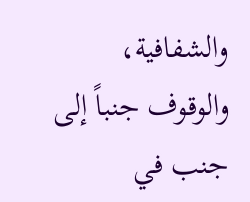والشفافية، والوقوف جنباً إلى جنب في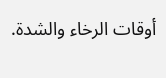أوقات الرخاء والشدة.